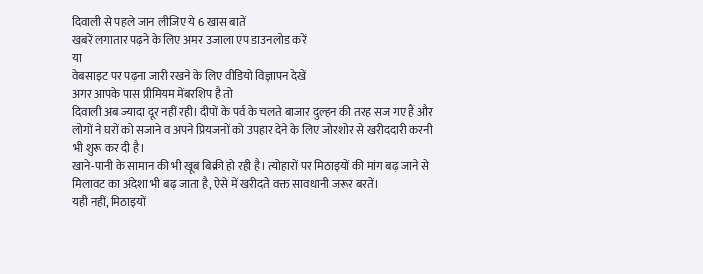दिवाली से पहले जान लीजिए ये 6 खास बातें
खबरें लगातार पढ़ने के लिए अमर उजाला एप डाउनलोड करें
या
वेबसाइट पर पढ़ना जारी रखने के लिए वीडियो विज्ञापन देखें
अगर आपके पास प्रीमियम मेंबरशिप है तो
दिवाली अब ज्यादा दूर नहीं रही। दीपों के पर्व के चलते बाजार दुल्हन की तरह सज गए हैं और लोगों ने घरों को सजाने व अपने प्रियजनों को उपहार देने के लिए जोरशोर से खरीददारी करनी भी शुरू कर दी है।
खाने-पानी के सामान की भी खूब बिक्री हो रही है। त्योहारों पर मिठाइयों की मांग बढ़ जाने से मिलावट का अंदेशा भी बढ़ जाता है, ऐसे में खरीदते वक्त सावधानी जरूर बरतें।
यही नहीं, मिठाइयों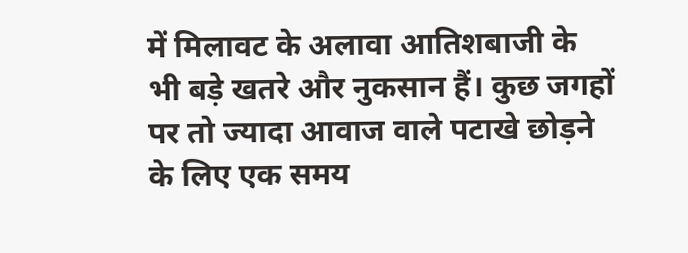में मिलावट के अलावा आतिशबाजी के भी बड़े खतरे और नुकसान हैं। कुछ जगहों पर तो ज्यादा आवाज वाले पटाखे छोड़ने के लिए एक समय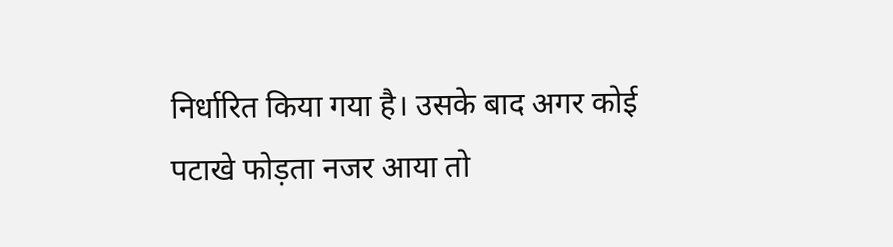निर्धारित किया गया है। उसके बाद अगर कोई पटाखे फोड़ता नजर आया तो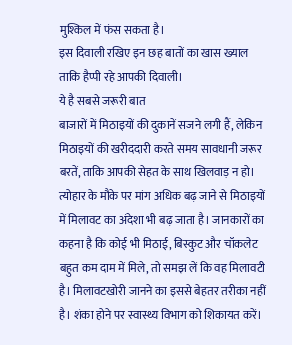मुश्किल में फंस सकता है।
इस दिवाली रखिए इन छह बातों का खास ख्याल ताकि हैप्पी रहे आपकी दिवाली।
ये है सबसे जरूरी बात
बाजारों में मिठाइयों की दुकानें सजने लगी हैं, लेकिन मिठाइयों की खरीददारी करते समय सावधानी जरूर बरतें, ताकि आपकी सेहत के साथ खिलवाड़ न हो।
त्योहार के मौके पर मांग अधिक बढ़ जाने से मिठाइयों में मिलावट का अंदेशा भी बढ़ जाता है। जानकारों का कहना है कि कोई भी मिठाई, बिस्कुट और चॉकलेट बहुत कम दाम में मिले, तो समझ लें कि वह मिलावटी है। मिलावटखोरी जानने का इससे बेहतर तरीका नहीं है। शंका होने पर स्वास्थ्य विभाग को शिकायत करें।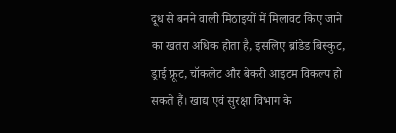दूध से बनने वाली मिठाइयों में मिलावट किए जाने का खतरा अधिक होता है, इसलिए ब्रांडेड बिस्कुट, ड्राई फ्रूट, चॉकलेट और बेकरी आइटम विकल्प हो सकते हैं। खाद्य एवं सुरक्षा विभाग के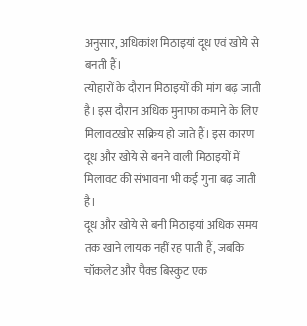अनुसार, अधिकांश मिठाइयां दूध एवं खोये से बनती हैं।
त्योहारों के दौरान मिठाइयों की मांग बढ़ जाती है। इस दौरान अधिक मुनाफा कमाने के लिए मिलावटखोर सक्रिय हो जाते हैं। इस कारण दूध और खोये से बनने वाली मिठाइयों में मिलावट की संभावना भी कई गुना बढ़ जाती है।
दूध और खोये से बनी मिठाइयां अधिक समय तक खाने लायक नहीं रह पाती हैं, जबकि चॉकलेट और पैक्ड बिस्कुट एक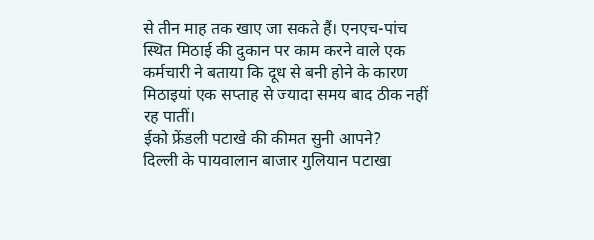से तीन माह तक खाए जा सकते हैं। एनएच-पांच स्थित मिठाई की दुकान पर काम करने वाले एक कर्मचारी ने बताया कि दूध से बनी होने के कारण मिठाइयां एक सप्ताह से ज्यादा समय बाद ठीक नहीं रह पातीं।
ईको फ्रेंडली पटाखे की कीमत सुनी आपने?
दिल्ली के पायवालान बाजार गुलियान पटाखा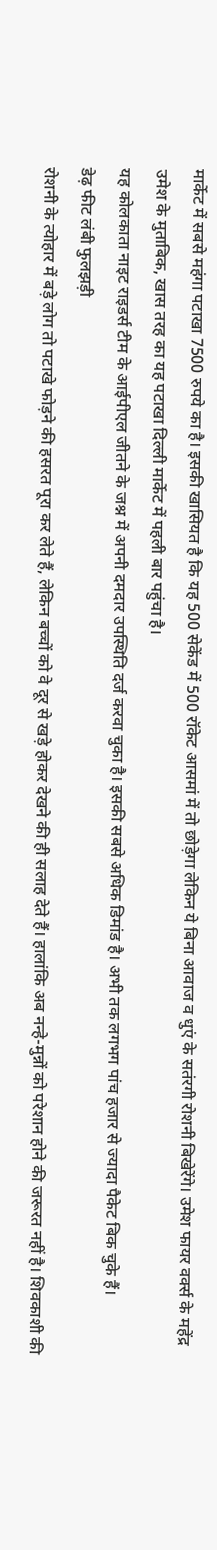मार्केट में सबसे महंगा पटाखा 7500 रुपये का है। इसकी खासियत है कि यह 500 सेकेंड में 500 रॉकेट आसमां में तो छोड़ेगा लेकिन ये बिना आवाज व धुएं के सतंरगी रोशनी बिखेरेंगे। उमेश फायर वर्क्स के महेंद्र उमेश के मुताबिक, खास तरह का यह पटाखा दिल्ली मार्केट में पहली बार पहुंचा है।
यह कोलकाता नाइट राइडर्स टीम के आईपीएल जीतने के जश्न में अपनी दमदार उपस्थिति दर्ज करवा चुका है। इसकी सबसे अधिक डिमांड है। अभी तक लगभग पांच हजार से ज्यादा पैकेट बिक चुके हैं।
डेढ़ फीट लंबी फुलझड़ी
रोशनी के त्योहार में बड़े लोग तो पटाखे फोड़ने की हसरत पूरा कर लेते हैं, लेकिन बच्चों को वे दूर से खड़े होकर देखने की ही सलाह देते हैं। हालांकि अब नन्हे-मुन्नों को परेशान होने की जरूरत नहीं है। शिवकाशी की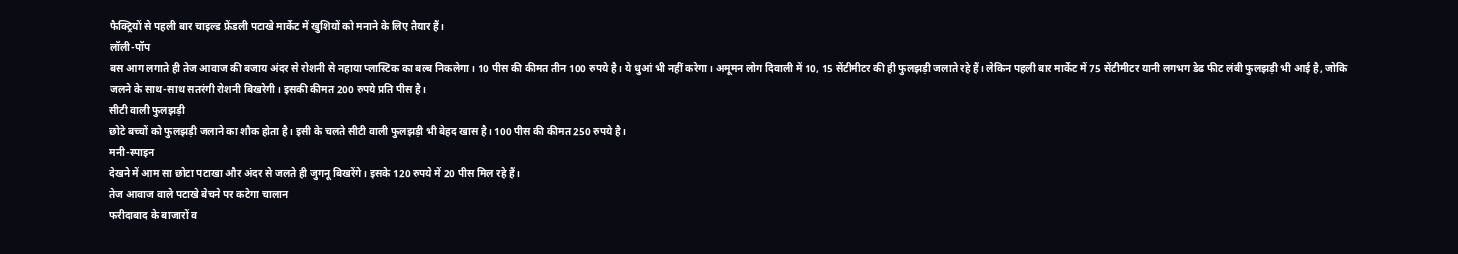फैक्ट्रियों से पहली बार चाइल्ड फ्रेंडली पटाखे मार्केट में खुशियों को मनाने के लिए तैयार हैं।
लॉली-पॉप
बस आग लगाते ही तेज आवाज की बजाय अंदर से रोशनी से नहाया प्लास्टिक का बल्ब निकलेगा। 10 पीस की कीमत तीन 100 रुपये है। ये धुआं भी नहीं करेगा। अमूमन लोग दिवाली में 10, 15 सेंटीमीटर की ही फुलझड़ी जलाते रहे हैं। लेकिन पहली बार मार्केट में 75 सेंटीमीटर यानी लगभग डेढ फीट लंबी फुलझड़ी भी आई है, जोकि जलने के साथ-साथ सतरंगी रोशनी बिखरेगी। इसकी कीमत 200 रुपये प्रति पीस है।
सीटी वाली फुलझड़ी
छोटे बच्चों को फुलझड़ी जलाने का शौक होता है। इसी के चलते सीटी वाली फुलझड़ी भी बेहद खास है। 100 पीस की कीमत 250 रुपये है।
मनी-स्पाइन
देखने में आम सा छोटा पटाखा और अंदर से जलते ही जुगनू बिखरेंगे। इसके 120 रुपये में 20 पीस मिल रहे हैं।
तेज आवाज वाले पटाखे बेचने पर कटेगा चालान
फरीदाबाद के बाजारों व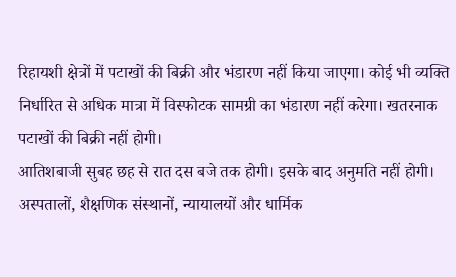रिहायशी क्षेत्रों में पटाखों की बिक्री और भंडारण नहीं किया जाएगा। कोई भी व्यक्ति निर्धारित से अधिक मात्रा में विस्फोटक सामग्री का भंडारण नहीं करेगा। खतरनाक पटाखों की बिक्री नहीं होगी।
आतिशबाजी सुबह छह से रात दस बजे तक होगी। इसके बाद अनुमति नहीं होगी। अस्पतालों, शैक्षणिक संस्थानों, न्यायालयों और धार्मिक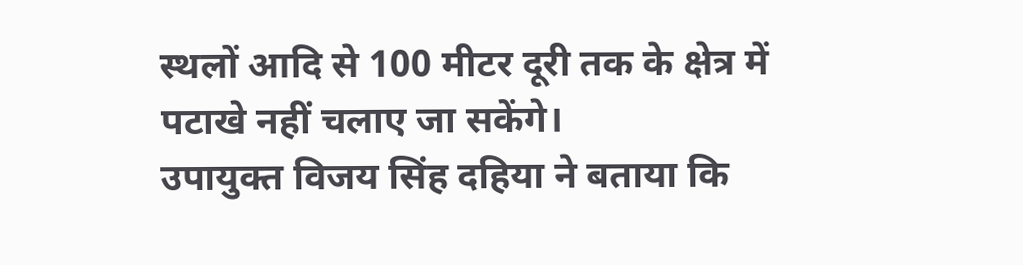स्थलों आदि से 100 मीटर दूरी तक के क्षेत्र में पटाखे नहीं चलाए जा सकेंगे।
उपायुक्त विजय सिंह दहिया ने बताया कि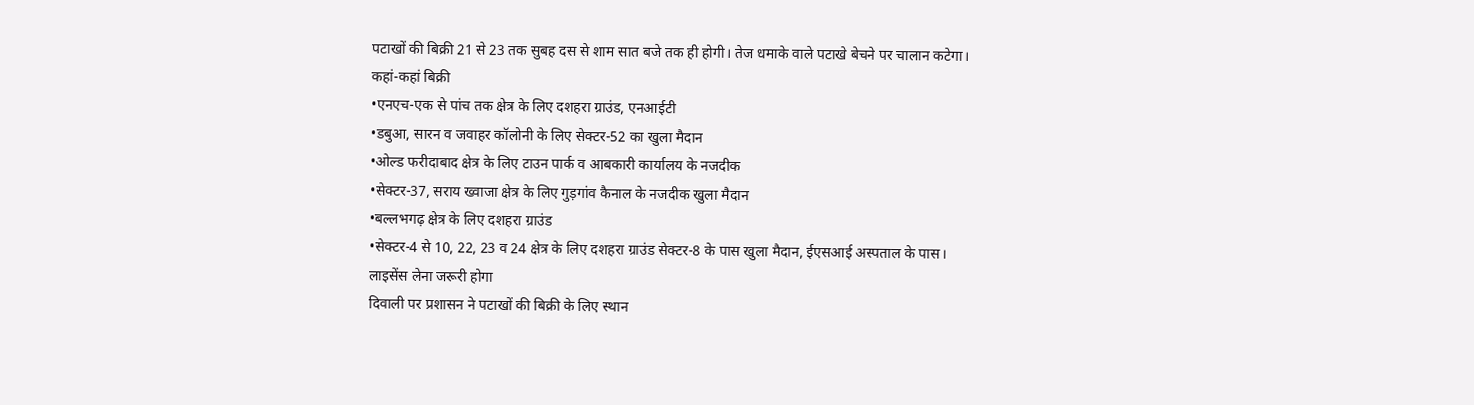पटाखों की बिक्री 21 से 23 तक सुबह दस से शाम सात बजे तक ही होगी। तेज धमाके वाले पटाखे बेचने पर चालान कटेगा।
कहां-कहां बिक्री
•एनएच-एक से पांच तक क्षेत्र के लिए दशहरा ग्राउंड, एनआईटी
•डबुआ, सारन व जवाहर कॉलोनी के लिए सेक्टर-52 का खुला मैदान
•ओल्ड फरीदाबाद क्षेत्र के लिए टाउन पार्क व आबकारी कार्यालय के नजदीक
•सेक्टर-37, सराय ख्वाजा क्षेत्र के लिए गुड़गांव कैनाल के नजदीक खुला मैदान
•बल्लभगढ़ क्षेत्र के लिए दशहरा ग्राउंड
•सेक्टर-4 से 10, 22, 23 व 24 क्षेत्र के लिए दशहरा ग्राउंड सेक्टर-8 के पास खुला मैदान, ईएसआई अस्पताल के पास।
लाइसेंस लेना जरूरी होगा
दिवाली पर प्रशासन ने पटाखों की बिक्री के लिए स्थान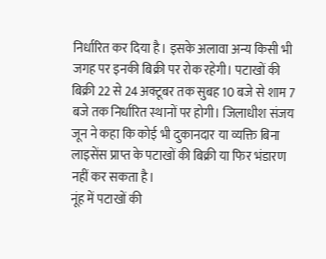निर्धारित कर दिया है। इसके अलावा अन्य किसी भी जगह पर इनकी बिक्री पर रोक रहेगी। पटाखों की बिक्री 22 से 24 अक्टूबर तक सुबह 10 बजे से शाम 7 बजे तक निर्धारित स्थानों पर होगी। जिलाधीश संजय जून ने कहा कि कोई भी दुकानदार या व्यक्ति बिना लाइसेंस प्राप्त के पटाखों की बिक्री या फिर भंडारण नहीं कर सकता है।
नूंह में पटाखों की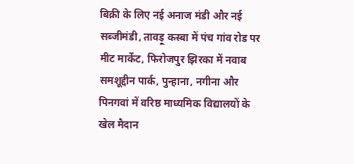बिक्री के लिए नई अनाज मंडी और नई सब्जीमंडी, तावड़ू कस्बा में पंच गांव रोड पर मीट मार्केट, फिरोजपुर झिरका में नवाब समशूद्दीन पार्क, पुन्हाना, नगीना और पिनगवां में वरिष्ठ माध्यमिक विद्यालयों के खेल मैदान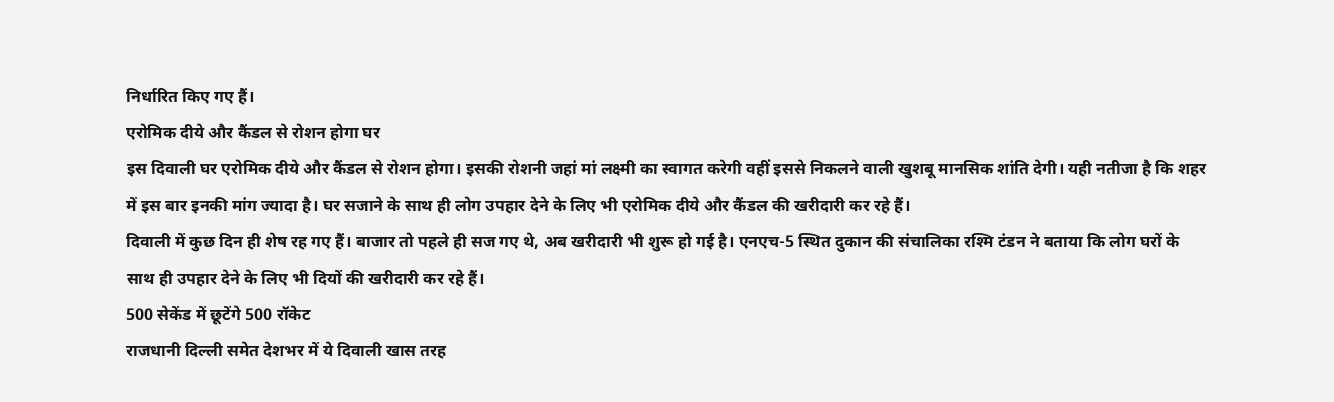निर्धारित किए गए हैं।
एरोमिक दीये और कैंडल से रोशन होगा घर
इस दिवाली घर एरोमिक दीये और कैंडल से रोशन होगा। इसकी रोशनी जहां मां लक्ष्मी का स्वागत करेगी वहीं इससे निकलने वाली खुशबू मानसिक शांति देगी। यही नतीजा है कि शहर में इस बार इनकी मांग ज्यादा है। घर सजाने के साथ ही लोग उपहार देने के लिए भी एरोमिक दीये और कैंडल की खरीदारी कर रहे हैं।
दिवाली में कुछ दिन ही शेष रह गए हैं। बाजार तो पहले ही सज गए थे, अब खरीदारी भी शुरू हो गई है। एनएच-5 स्थित दुकान की संचालिका रश्मि टंडन ने बताया कि लोग घरों के साथ ही उपहार देने के लिए भी दियों की खरीदारी कर रहे हैं।
500 सेकेंड में छूटेंगे 500 रॉकेट
राजधानी दिल्ली समेत देशभर में ये दिवाली खास तरह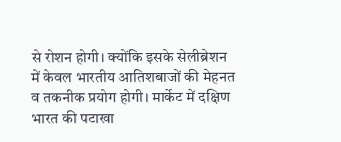से रोशन होगी। क्योंकि इसके सेलीब्रेशन में केवल भारतीय आतिशबाजों की मेहनत व तकनीक प्रयोग होगी। मार्केट में दक्षिण भारत की पटाखा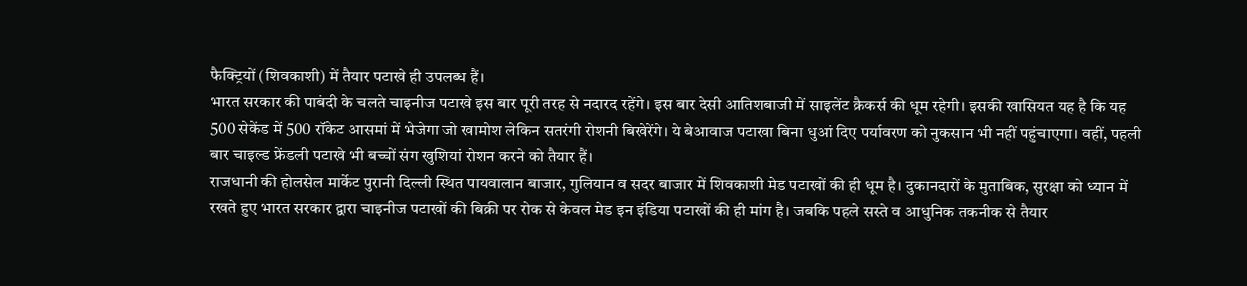फैक्ट्रियों (शिवकाशी) में तैयार पटाखे ही उपलब्ध हैं।
भारत सरकार की पाबंदी के चलते चाइनीज पटाखे इस बार पूरी तरह से नदारद रहेंगे। इस बार देसी आतिशबाजी में साइलेंट क्रैकर्स की धूम रहेगी। इसकी खासियत यह है कि यह 500 सेकेंड में 500 रॉकेट आसमां में भेजेगा जो खामोश लेकिन सतरंगी रोशनी बिखेरेंगे। ये बेआवाज पटाखा बिना धुआं दिए पर्यावरण को नुकसान भी नहीं पहुंचाएगा। वहीं, पहली बार चाइल्ड फ्रेंडली पटाखे भी बच्चों संग खुशियां रोशन करने को तैयार हैं।
राजधानी की होलसेल मार्केट पुरानी दिल्ली स्थित पायवालान बाजार, गुलियान व सदर बाजार में शिवकाशी मेड पटाखों की ही धूम है। दुकानदारों के मुताबिक, सुरक्षा को ध्यान में रखते हुए भारत सरकार द्वारा चाइनीज पटाखों की बिक्री पर रोक से केवल मेड इन इंडिया पटाखों की ही मांग है। जबकि पहले सस्ते व आधुनिक तकनीक से तैयार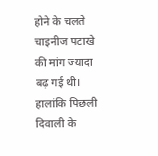होने के चलते चाइनीज पटाखे की मांग ज्यादा बढ़ गई थी।
हालांकि पिछली दिवाली के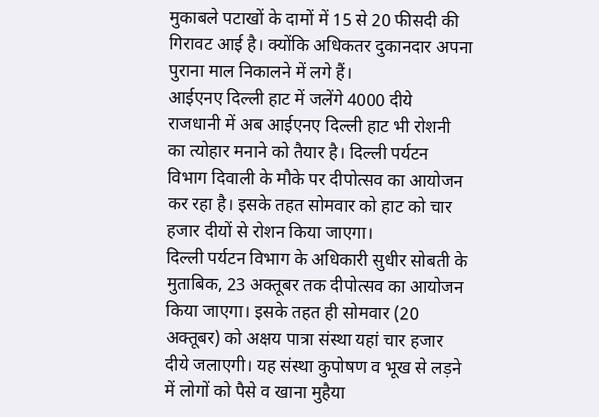मुकाबले पटाखों के दामों में 15 से 20 फीसदी की गिरावट आई है। क्योंकि अधिकतर दुकानदार अपना पुराना माल निकालने में लगे हैं।
आईएनए दिल्ली हाट में जलेंगे 4000 दीये
राजधानी में अब आईएनए दिल्ली हाट भी रोशनी का त्योहार मनाने को तैयार है। दिल्ली पर्यटन विभाग दिवाली के मौके पर दीपोत्सव का आयोजन कर रहा है। इसके तहत सोमवार को हाट को चार हजार दीयों से रोशन किया जाएगा।
दिल्ली पर्यटन विभाग के अधिकारी सुधीर सोबती के मुताबिक, 23 अक्तूबर तक दीपोत्सव का आयोजन किया जाएगा। इसके तहत ही सोमवार (20 अक्तूबर) को अक्षय पात्रा संस्था यहां चार हजार दीये जलाएगी। यह संस्था कुपोषण व भूख से लड़ने में लोगों को पैसे व खाना मुहैया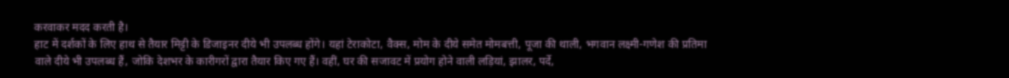करवाकर मदद करती है।
हाट में दर्शकों के लिए हाथ से तैयार मिट्टी के डिजाइनर दीये भी उपलब्ध होंगे। यहां टेराकोटा, वैक्स, मोम के दीये समेत मोमबत्ती, पूजा की थाली, भगवान लक्ष्मी-गणेश की प्रतिमा वाले दीये भी उपलब्ध हैं, जोकि देशभर के कारीगरों द्वारा तैयार किए गए हैं। वहीं, घर की सजावट में प्रयोग होने वाली लड़ियां, झालर, पर्दे,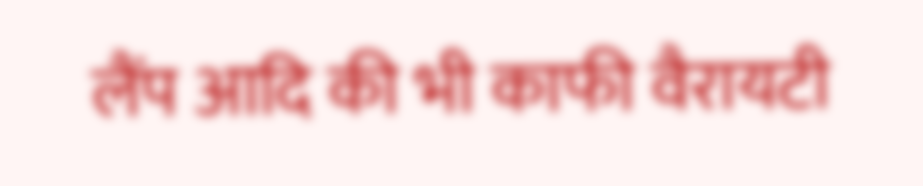लैंप आदि की भी काफी वैरायटी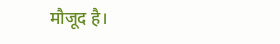मौजूद है।